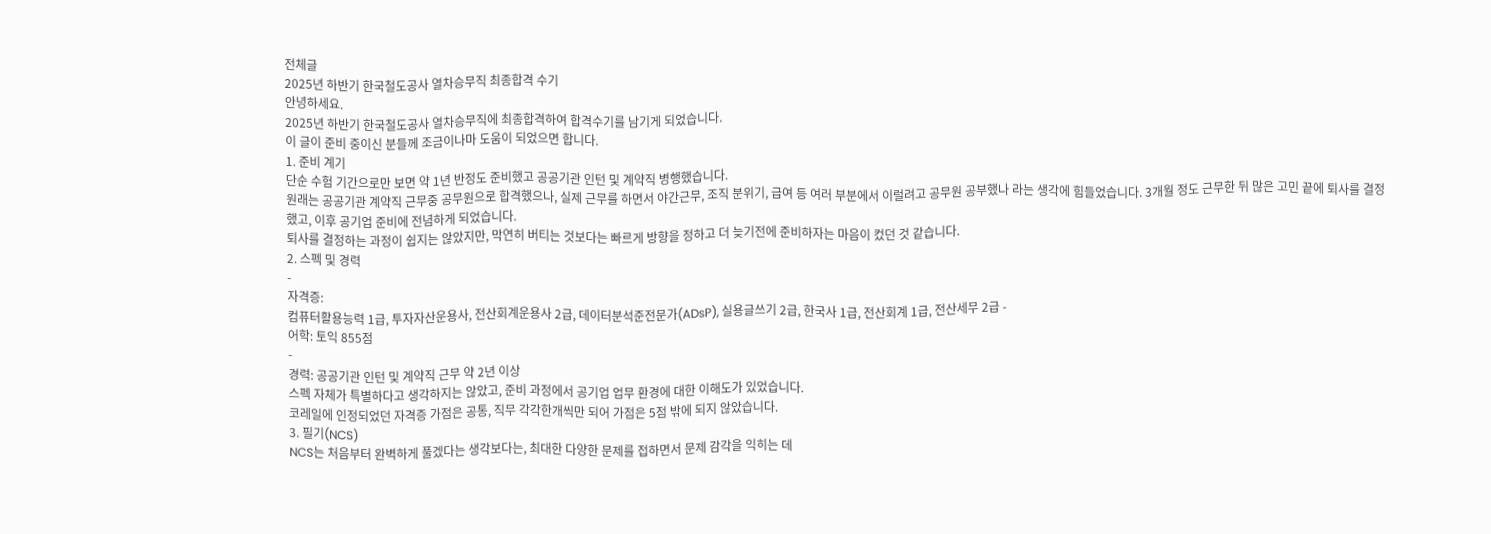전체글
2025년 하반기 한국철도공사 열차승무직 최종합격 수기
안녕하세요.
2025년 하반기 한국철도공사 열차승무직에 최종합격하여 합격수기를 남기게 되었습니다.
이 글이 준비 중이신 분들께 조금이나마 도움이 되었으면 합니다.
1. 준비 계기
단순 수험 기간으로만 보면 약 1년 반정도 준비했고 공공기관 인턴 및 계약직 병행했습니다.
원래는 공공기관 계약직 근무중 공무원으로 합격했으나, 실제 근무를 하면서 야간근무, 조직 분위기, 급여 등 여러 부분에서 이럴려고 공무원 공부했나 라는 생각에 힘들었습니다. 3개월 정도 근무한 뒤 많은 고민 끝에 퇴사를 결정했고, 이후 공기업 준비에 전념하게 되었습니다.
퇴사를 결정하는 과정이 쉽지는 않았지만, 막연히 버티는 것보다는 빠르게 방향을 정하고 더 늦기전에 준비하자는 마음이 컸던 것 같습니다.
2. 스펙 및 경력
-
자격증:
컴퓨터활용능력 1급, 투자자산운용사, 전산회계운용사 2급, 데이터분석준전문가(ADsP), 실용글쓰기 2급, 한국사 1급, 전산회계 1급, 전산세무 2급 -
어학: 토익 855점
-
경력: 공공기관 인턴 및 계약직 근무 약 2년 이상
스펙 자체가 특별하다고 생각하지는 않았고, 준비 과정에서 공기업 업무 환경에 대한 이해도가 있었습니다.
코레일에 인정되었던 자격증 가점은 공통, 직무 각각한개씩만 되어 가점은 5점 밖에 되지 않았습니다.
3. 필기(NCS)
NCS는 처음부터 완벽하게 풀겠다는 생각보다는, 최대한 다양한 문제를 접하면서 문제 감각을 익히는 데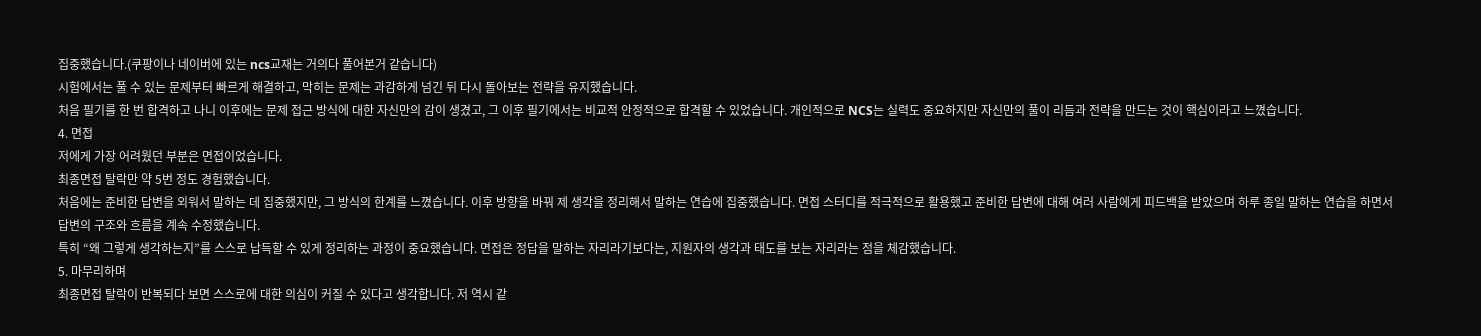집중했습니다.(쿠팡이나 네이버에 있는 ncs교재는 거의다 풀어본거 같습니다)
시험에서는 풀 수 있는 문제부터 빠르게 해결하고, 막히는 문제는 과감하게 넘긴 뒤 다시 돌아보는 전략을 유지했습니다.
처음 필기를 한 번 합격하고 나니 이후에는 문제 접근 방식에 대한 자신만의 감이 생겼고, 그 이후 필기에서는 비교적 안정적으로 합격할 수 있었습니다. 개인적으로 NCS는 실력도 중요하지만 자신만의 풀이 리듬과 전략을 만드는 것이 핵심이라고 느꼈습니다.
4. 면접
저에게 가장 어려웠던 부분은 면접이었습니다.
최종면접 탈락만 약 5번 정도 경험했습니다.
처음에는 준비한 답변을 외워서 말하는 데 집중했지만, 그 방식의 한계를 느꼈습니다. 이후 방향을 바꿔 제 생각을 정리해서 말하는 연습에 집중했습니다. 면접 스터디를 적극적으로 활용했고 준비한 답변에 대해 여러 사람에게 피드백을 받았으며 하루 종일 말하는 연습을 하면서 답변의 구조와 흐름을 계속 수정했습니다.
특히 “왜 그렇게 생각하는지”를 스스로 납득할 수 있게 정리하는 과정이 중요했습니다. 면접은 정답을 말하는 자리라기보다는, 지원자의 생각과 태도를 보는 자리라는 점을 체감했습니다.
5. 마무리하며
최종면접 탈락이 반복되다 보면 스스로에 대한 의심이 커질 수 있다고 생각합니다. 저 역시 같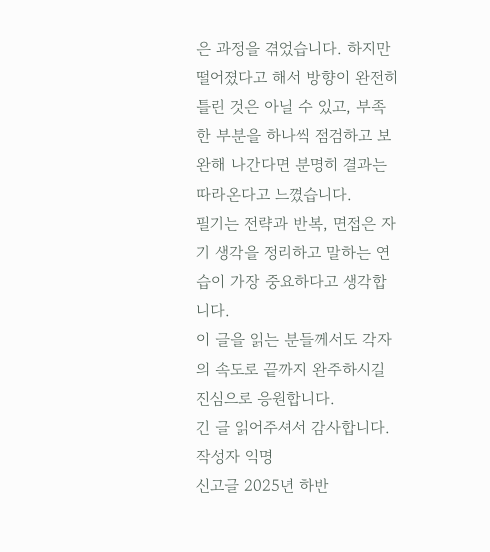은 과정을 겪었습니다. 하지만 떨어졌다고 해서 방향이 완전히 틀린 것은 아닐 수 있고, 부족한 부분을 하나씩 점검하고 보완해 나간다면 분명히 결과는 따라온다고 느꼈습니다.
필기는 전략과 반복, 면접은 자기 생각을 정리하고 말하는 연습이 가장 중요하다고 생각합니다.
이 글을 읽는 분들께서도 각자의 속도로 끝까지 완주하시길 진심으로 응원합니다.
긴 글 읽어주셔서 감사합니다.
작성자 익명
신고글 2025년 하반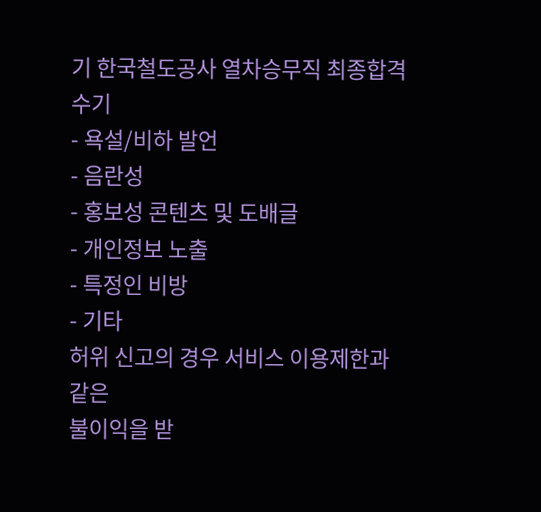기 한국철도공사 열차승무직 최종합격 수기
- 욕설/비하 발언
- 음란성
- 홍보성 콘텐츠 및 도배글
- 개인정보 노출
- 특정인 비방
- 기타
허위 신고의 경우 서비스 이용제한과 같은
불이익을 받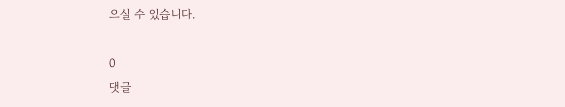으실 수 있습니다.

0
댓글